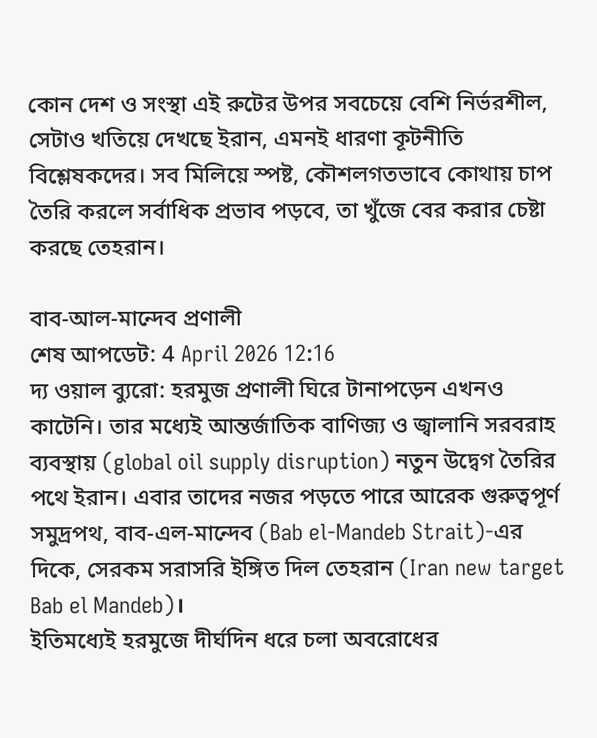কোন দেশ ও সংস্থা এই রুটের উপর সবচেয়ে বেশি নির্ভরশীল, সেটাও খতিয়ে দেখছে ইরান, এমনই ধারণা কূটনীতি বিশ্লেষকদের। সব মিলিয়ে স্পষ্ট, কৌশলগতভাবে কোথায় চাপ তৈরি করলে সর্বাধিক প্রভাব পড়বে, তা খুঁজে বের করার চেষ্টা করছে তেহরান।

বাব-আল-মান্দেব প্রণালী
শেষ আপডেট: 4 April 2026 12:16
দ্য ওয়াল ব্যুরো: হরমুজ প্রণালী ঘিরে টানাপড়েন এখনও কাটেনি। তার মধ্যেই আন্তর্জাতিক বাণিজ্য ও জ্বালানি সরবরাহ ব্যবস্থায় (global oil supply disruption) নতুন উদ্বেগ তৈরির পথে ইরান। এবার তাদের নজর পড়তে পারে আরেক গুরুত্বপূর্ণ সমুদ্রপথ, বাব-এল-মান্দেব (Bab el-Mandeb Strait)-এর দিকে, সেরকম সরাসরি ইঙ্গিত দিল তেহরান (Iran new target Bab el Mandeb)।
ইতিমধ্যেই হরমুজে দীর্ঘদিন ধরে চলা অবরোধের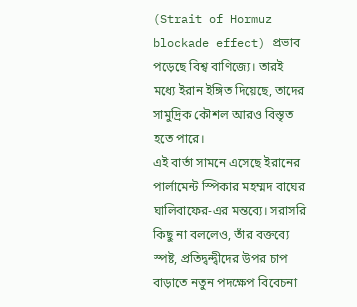(Strait of Hormuz blockade effect) প্রভাব পড়েছে বিশ্ব বাণিজ্যে। তারই মধ্যে ইরান ইঙ্গিত দিয়েছে, তাদের সামুদ্রিক কৌশল আরও বিস্তৃত হতে পারে।
এই বার্তা সামনে এসেছে ইরানের পার্লামেন্ট স্পিকার মহম্মদ বাঘের ঘালিবাফের-এর মন্তব্যে। সরাসরি কিছু না বললেও, তাঁর বক্তব্যে স্পষ্ট, প্রতিদ্বন্দ্বীদের উপর চাপ বাড়াতে নতুন পদক্ষেপ বিবেচনা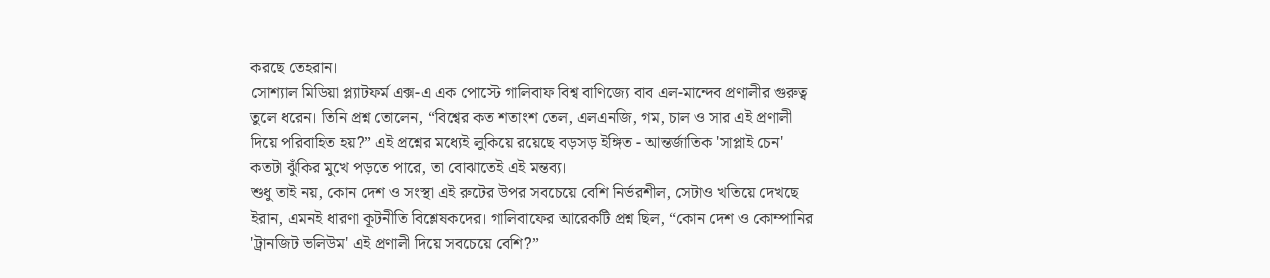করছে তেহরান।
সোশ্যাল মিডিয়া প্ল্যাটফর্ম এক্স-এ এক পোস্টে গালিবাফ বিশ্ব বাণিজ্যে বাব এল-মান্দেব প্রণালীর গুরুত্ব তুলে ধরেন। তিনি প্রশ্ন তোলেন, “বিশ্বের কত শতাংশ তেল, এলএনজি, গম, চাল ও সার এই প্রণালী দিয়ে পরিবাহিত হয়?” এই প্রশ্নের মধ্যেই লুকিয়ে রয়েছে বড়সড় ইঙ্গিত - আন্তর্জাতিক 'সাপ্লাই চেন' কতটা ঝুঁকির মুখে পড়তে পারে, তা বোঝাতেই এই মন্তব্য।
শুধু তাই নয়, কোন দেশ ও সংস্থা এই রুটের উপর সবচেয়ে বেশি নির্ভরশীল, সেটাও খতিয়ে দেখছে ইরান, এমনই ধারণা কূটনীতি বিশ্লেষকদের। গালিবাফের আরেকটি প্রশ্ন ছিল, “কোন দেশ ও কোম্পানির 'ট্রানজিট ভলিউম' এই প্রণালী দিয়ে সবচেয়ে বেশি?”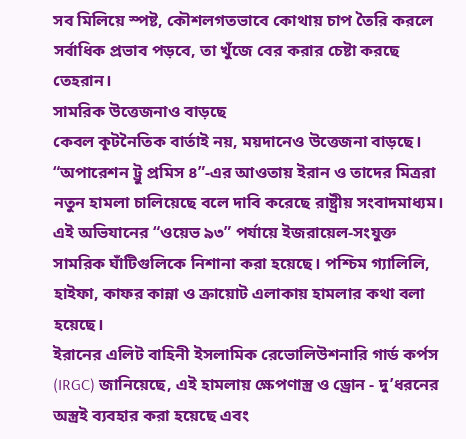সব মিলিয়ে স্পষ্ট, কৌশলগতভাবে কোথায় চাপ তৈরি করলে সর্বাধিক প্রভাব পড়বে, তা খুঁজে বের করার চেষ্টা করছে তেহরান।
সামরিক উত্তেজনাও বাড়ছে
কেবল কূটনৈতিক বার্তাই নয়, ময়দানেও উত্তেজনা বাড়ছে। “অপারেশন ট্রু প্রমিস ৪”-এর আওতায় ইরান ও তাদের মিত্ররা নতুন হামলা চালিয়েছে বলে দাবি করেছে রাষ্ট্রীয় সংবাদমাধ্যম।
এই অভিযানের “ওয়েভ ৯৩” পর্যায়ে ইজরায়েল-সংযুক্ত সামরিক ঘাঁটিগুলিকে নিশানা করা হয়েছে। পশ্চিম গ্যালিলি, হাইফা, কাফর কান্না ও ক্রায়োট এলাকায় হামলার কথা বলা হয়েছে।
ইরানের এলিট বাহিনী ইসলামিক রেভোলিউশনারি গার্ড কর্পস (IRGC) জানিয়েছে, এই হামলায় ক্ষেপণাস্ত্র ও ড্রোন - দু’ধরনের অস্ত্রই ব্যবহার করা হয়েছে এবং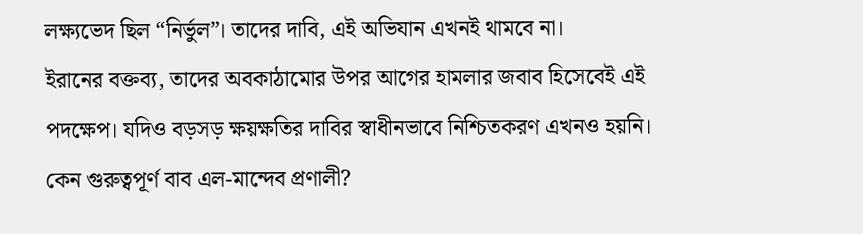লক্ষ্যভেদ ছিল “নির্ভুল”। তাদের দাবি, এই অভিযান এখনই থামবে না।
ইরানের বক্তব্য, তাদের অবকাঠামোর উপর আগের হামলার জবাব হিসেবেই এই পদক্ষেপ। যদিও বড়সড় ক্ষয়ক্ষতির দাবির স্বাধীনভাবে নিশ্চিতকরণ এখনও হয়নি।
কেন গুরুত্বপূর্ণ বাব এল-মান্দেব প্রণালী?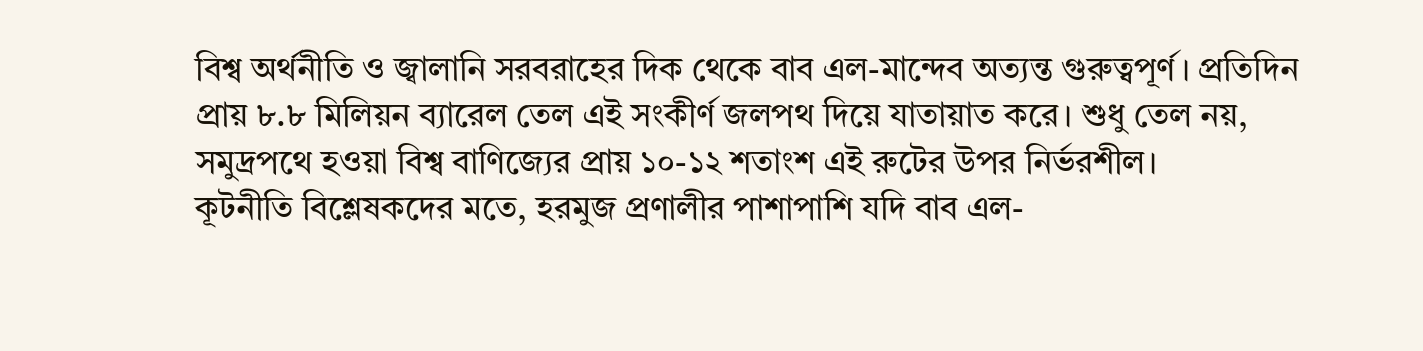বিশ্ব অর্থনীতি ও জ্বালানি সরবরাহের দিক থেকে বাব এল-মান্দেব অত্যন্ত গুরুত্বপূর্ণ। প্রতিদিন প্রায় ৮.৮ মিলিয়ন ব্যারেল তেল এই সংকীর্ণ জলপথ দিয়ে যাতায়াত করে। শুধু তেল নয়, সমুদ্রপথে হওয়া বিশ্ব বাণিজ্যের প্রায় ১০-১২ শতাংশ এই রুটের উপর নির্ভরশীল।
কূটনীতি বিশ্লেষকদের মতে, হরমুজ প্রণালীর পাশাপাশি যদি বাব এল-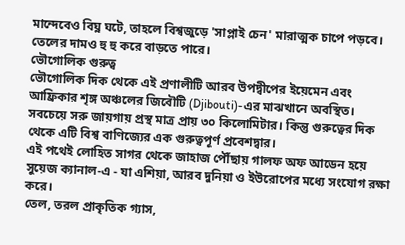মান্দেবেও বিঘ্ন ঘটে, তাহলে বিশ্বজুড়ে 'সাপ্লাই চেন' মারাত্মক চাপে পড়বে। তেলের দামও হু হু করে বাড়তে পারে।
ভৌগোলিক গুরুত্ব
ভৌগোলিক দিক থেকে এই প্রণালীটি আরব উপদ্বীপের ইয়েমেন এবং আফ্রিকার শৃঙ্গ অঞ্চলের জিবৌটি (Djibouti)-এর মাঝখানে অবস্থিত।
সবচেয়ে সরু জায়গায় প্রস্থ মাত্র প্রায় ৩০ কিলোমিটার। কিন্তু গুরুত্বের দিক থেকে এটি বিশ্ব বাণিজ্যের এক গুরুত্বপূর্ণ প্রবেশদ্বার।
এই পথেই লোহিত সাগর থেকে জাহাজ পৌঁছায় গালফ অফ আডেন হয়ে সুয়েজ ক্যানাল-এ - যা এশিয়া, আরব দুনিয়া ও ইউরোপের মধ্যে সংযোগ রক্ষা করে।
তেল, তরল প্রাকৃতিক গ্যাস,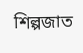শিল্পজাত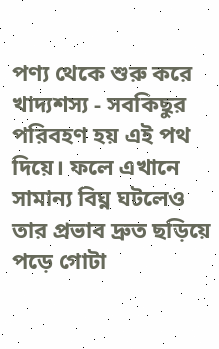পণ্য থেকে শুরু করে খাদ্যশস্য - সবকিছুর পরিবহণ হয় এই পথ দিয়ে। ফলে এখানে সামান্য বিঘ্ন ঘটলেও তার প্রভাব দ্রুত ছড়িয়ে পড়ে গোটা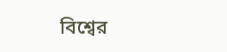বিশ্বের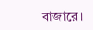বাজারে।